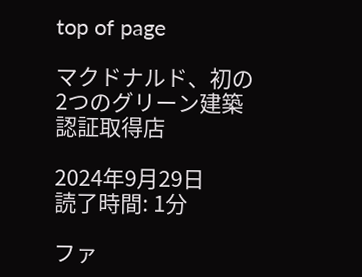top of page

マクドナルド、初の2つのグリーン建築認証取得店

2024年9月29日
読了時間: 1分

ファ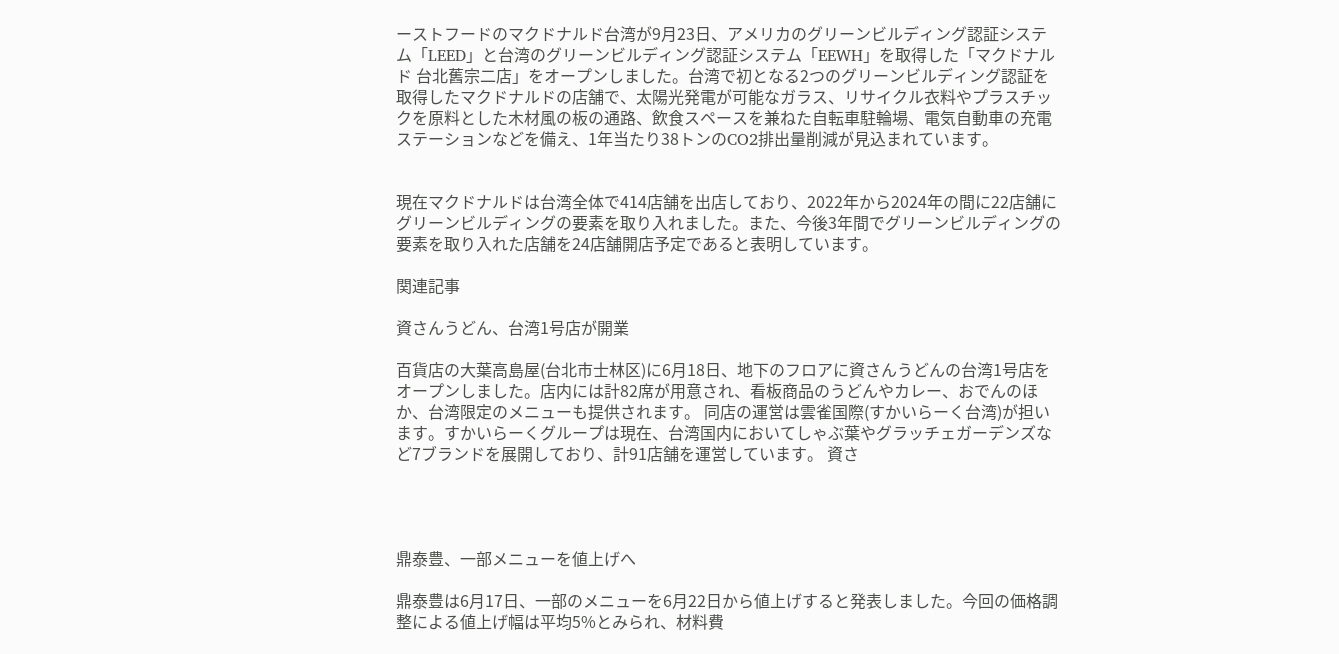ーストフードのマクドナルド台湾が9月23日、アメリカのグリーンビルディング認証システム「LEED」と台湾のグリーンビルディング認証システム「EEWH」を取得した「マクドナルド 台北舊宗二店」をオープンしました。台湾で初となる2つのグリーンビルディング認証を取得したマクドナルドの店舗で、太陽光発電が可能なガラス、リサイクル衣料やプラスチックを原料とした木材風の板の通路、飲食スペースを兼ねた自転車駐輪場、電気自動車の充電ステーションなどを備え、1年当たり38トンのCO2排出量削減が見込まれています。


現在マクドナルドは台湾全体で414店舗を出店しており、2022年から2024年の間に22店舗にグリーンビルディングの要素を取り入れました。また、今後3年間でグリーンビルディングの要素を取り入れた店舗を24店舗開店予定であると表明しています。

関連記事

資さんうどん、台湾1号店が開業

百貨店の大葉高島屋(台北市士林区)に6月18日、地下のフロアに資さんうどんの台湾1号店をオープンしました。店内には計82席が用意され、看板商品のうどんやカレー、おでんのほか、台湾限定のメニューも提供されます。 同店の運営は雲雀国際(すかいらーく台湾)が担います。すかいらーくグループは現在、台湾国内においてしゃぶ葉やグラッチェガーデンズなど7ブランドを展開しており、計91店舗を運営しています。 資さ




鼎泰豊、一部メニューを値上げへ

鼎泰豊は6月17日、一部のメニューを6月22日から値上げすると発表しました。今回の価格調整による値上げ幅は平均5%とみられ、材料費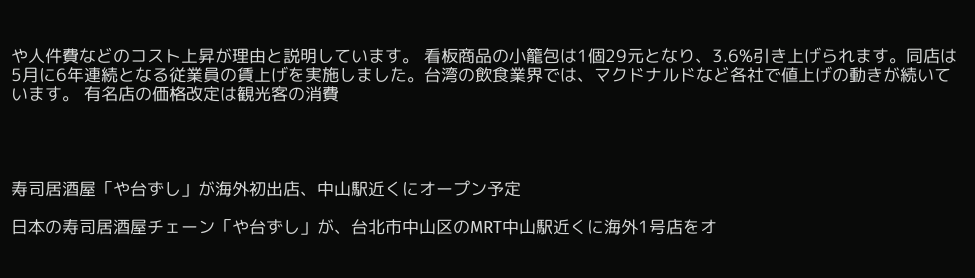や人件費などのコスト上昇が理由と説明しています。 看板商品の小籠包は1個29元となり、3.6%引き上げられます。同店は5月に6年連続となる従業員の賃上げを実施しました。台湾の飲食業界では、マクドナルドなど各社で値上げの動きが続いています。 有名店の価格改定は観光客の消費




寿司居酒屋「や台ずし」が海外初出店、中山駅近くにオープン予定

日本の寿司居酒屋チェーン「や台ずし」が、台北市中山区のMRT中山駅近くに海外1号店をオ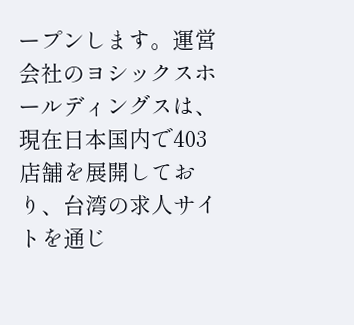ープンします。運営会社のヨシックスホールディングスは、現在日本国内で403店舗を展開しており、台湾の求人サイトを通じ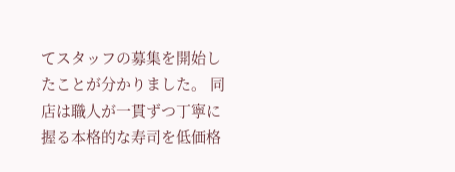てスタッフの募集を開始したことが分かりました。 同店は職人が一貫ずつ丁寧に握る本格的な寿司を低価格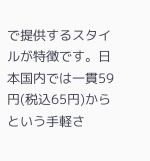で提供するスタイルが特徴です。日本国内では一貫59円(税込65円)からという手軽さ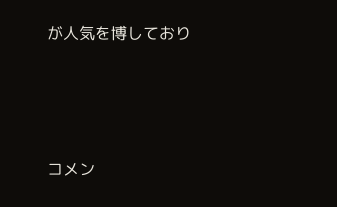が人気を博しており





コメン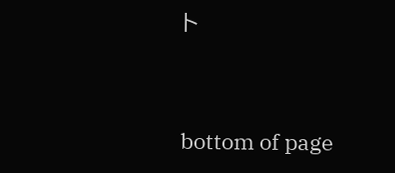ト


bottom of page